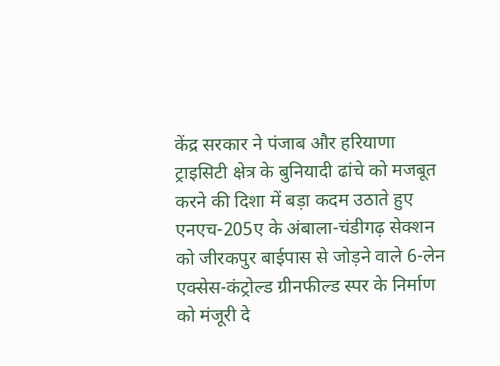केंद्र सरकार ने पंजाब और हरियाणा ट्राइसिटी क्षेत्र के बुनियादी ढांचे को मजबूत करने की दिशा में बड़ा कदम उठाते हुए एनएच-205ए के अंबाला-चंडीगढ़ सेक्शन को जीरकपुर बाईपास से जोड़ने वाले 6-लेन एक्सेस-कंट्रोल्ड ग्रीनफील्ड स्पर के निर्माण को मंजूरी दे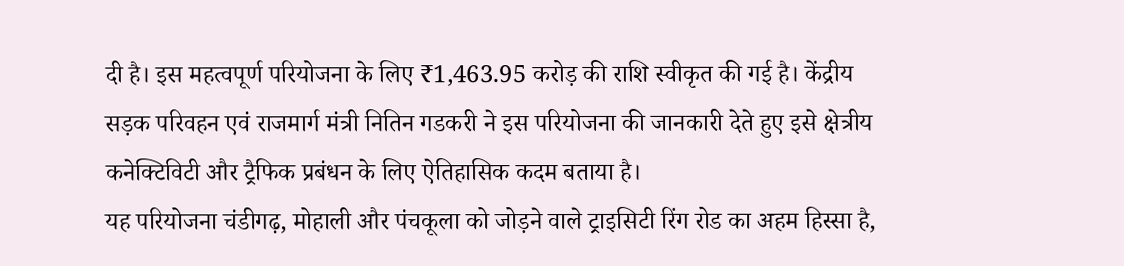दी है। इस महत्वपूर्ण परियोजना के लिए ₹1,463.95 करोड़ की राशि स्वीकृत की गई है। केंद्रीय सड़क परिवहन एवं राजमार्ग मंत्री नितिन गडकरी ने इस परियोजना की जानकारी देते हुए इसे क्षेत्रीय कनेक्टिविटी और ट्रैफिक प्रबंधन के लिए ऐतिहासिक कदम बताया है।
यह परियोजना चंडीगढ़, मोहाली और पंचकूला को जोड़ने वाले ट्राइसिटी रिंग रोड का अहम हिस्सा है,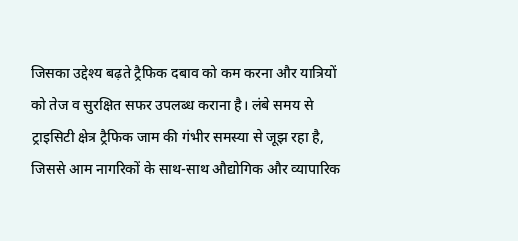जिसका उद्देश्य बढ़ते ट्रैफिक दबाव को कम करना और यात्रियों को तेज व सुरक्षित सफर उपलब्ध कराना है। लंबे समय से ट्राइसिटी क्षेत्र ट्रैफिक जाम की गंभीर समस्या से जूझ रहा है, जिससे आम नागरिकों के साथ-साथ औद्योगिक और व्यापारिक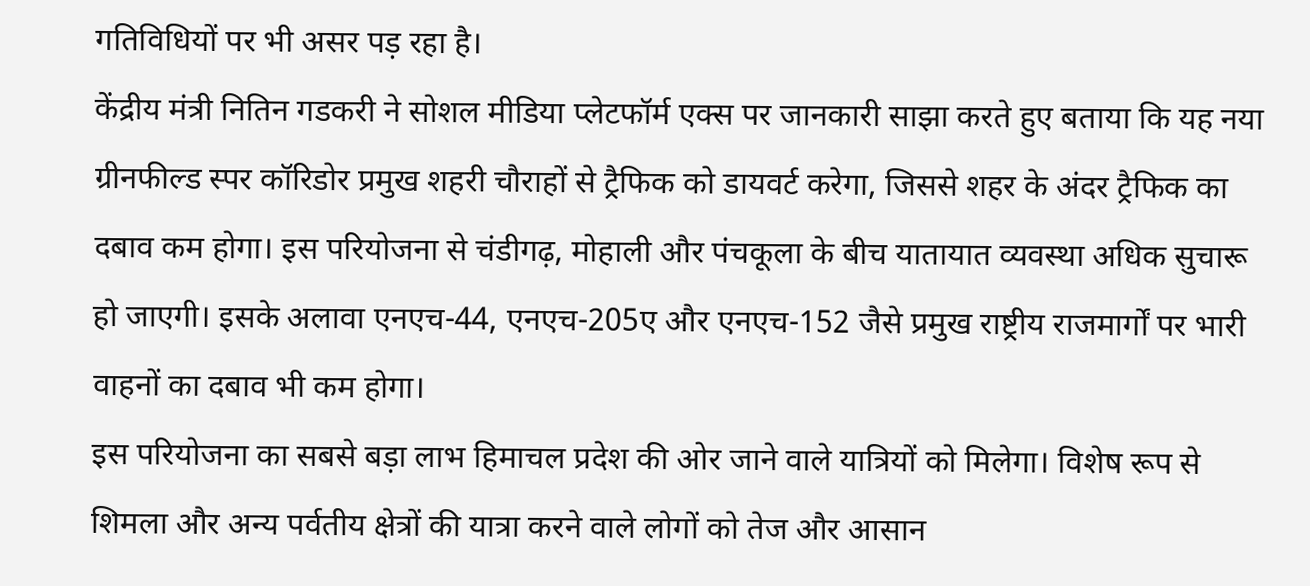गतिविधियों पर भी असर पड़ रहा है।
केंद्रीय मंत्री नितिन गडकरी ने सोशल मीडिया प्लेटफॉर्म एक्स पर जानकारी साझा करते हुए बताया कि यह नया ग्रीनफील्ड स्पर कॉरिडोर प्रमुख शहरी चौराहों से ट्रैफिक को डायवर्ट करेगा, जिससे शहर के अंदर ट्रैफिक का दबाव कम होगा। इस परियोजना से चंडीगढ़, मोहाली और पंचकूला के बीच यातायात व्यवस्था अधिक सुचारू हो जाएगी। इसके अलावा एनएच-44, एनएच-205ए और एनएच-152 जैसे प्रमुख राष्ट्रीय राजमार्गों पर भारी वाहनों का दबाव भी कम होगा।
इस परियोजना का सबसे बड़ा लाभ हिमाचल प्रदेश की ओर जाने वाले यात्रियों को मिलेगा। विशेष रूप से शिमला और अन्य पर्वतीय क्षेत्रों की यात्रा करने वाले लोगों को तेज और आसान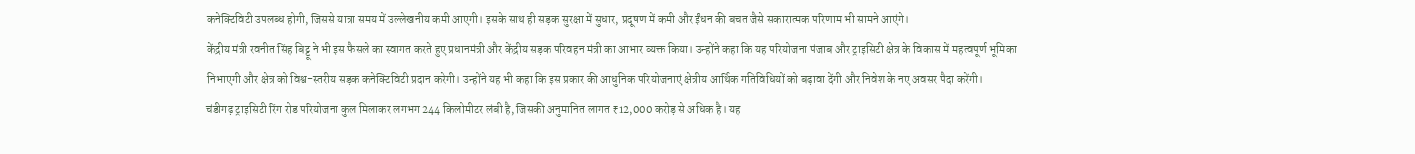कनेक्टिविटी उपलब्ध होगी, जिससे यात्रा समय में उल्लेखनीय कमी आएगी। इसके साथ ही सड़क सुरक्षा में सुधार, प्रदूषण में कमी और ईंधन की बचत जैसे सकारात्मक परिणाम भी सामने आएंगे।
केंद्रीय मंत्री रवनीत सिंह बिट्टू ने भी इस फैसले का स्वागत करते हुए प्रधानमंत्री और केंद्रीय सड़क परिवहन मंत्री का आभार व्यक्त किया। उन्होंने कहा कि यह परियोजना पंजाब और ट्राइसिटी क्षेत्र के विकास में महत्वपूर्ण भूमिका निभाएगी और क्षेत्र को विश्व-स्तरीय सड़क कनेक्टिविटी प्रदान करेगी। उन्होंने यह भी कहा कि इस प्रकार की आधुनिक परियोजनाएं क्षेत्रीय आर्थिक गतिविधियों को बढ़ावा देंगी और निवेश के नए अवसर पैदा करेंगी।
चंडीगढ़ ट्राइसिटी रिंग रोड परियोजना कुल मिलाकर लगभग 244 किलोमीटर लंबी है, जिसकी अनुमानित लागत ₹12,000 करोड़ से अधिक है। यह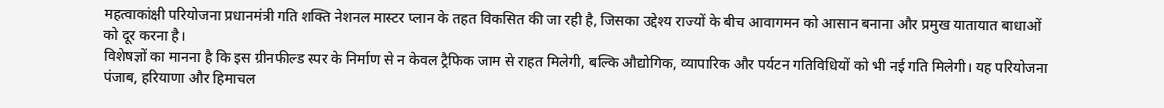महत्वाकांक्षी परियोजना प्रधानमंत्री गति शक्ति नेशनल मास्टर प्लान के तहत विकसित की जा रही है, जिसका उद्देश्य राज्यों के बीच आवागमन को आसान बनाना और प्रमुख यातायात बाधाओं को दूर करना है।
विशेषज्ञों का मानना है कि इस ग्रीनफील्ड स्पर के निर्माण से न केवल ट्रैफिक जाम से राहत मिलेगी, बल्कि औद्योगिक, व्यापारिक और पर्यटन गतिविधियों को भी नई गति मिलेगी। यह परियोजना पंजाब, हरियाणा और हिमाचल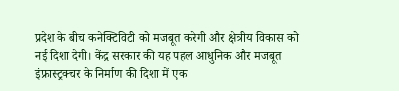प्रदेश के बीच कनेक्टिविटी को मजबूत करेगी और क्षेत्रीय विकास को नई दिशा देगी। केंद्र सरकार की यह पहल आधुनिक और मजबूत इंफ्रास्ट्रक्चर के निर्माण की दिशा में एक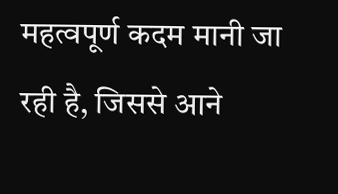महत्वपूर्ण कदम मानी जा रही है, जिससे आने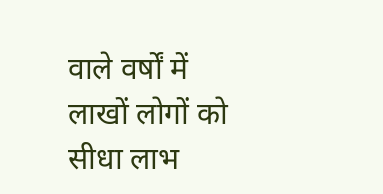वाले वर्षों में लाखों लोगों को सीधा लाभ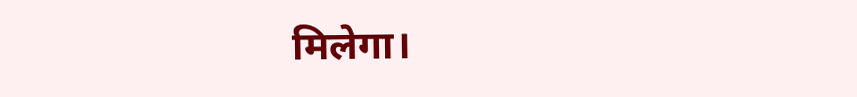मिलेगा।